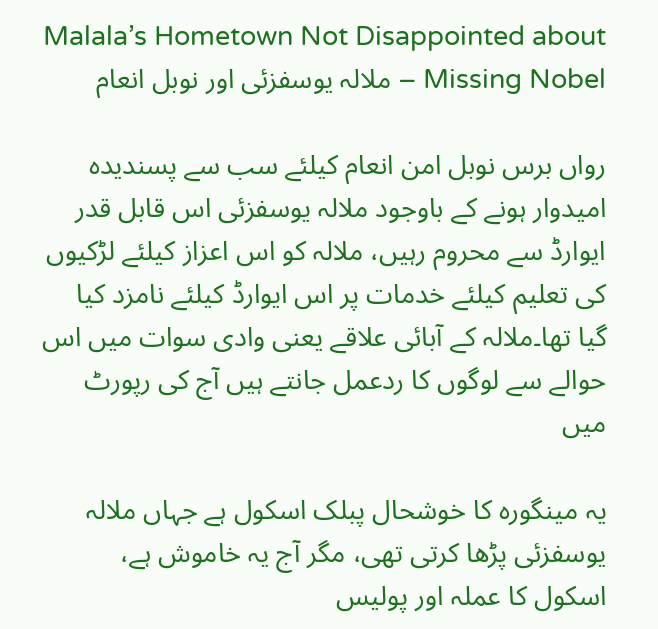Malala’s Hometown Not Disappointed about Missing Nobel – ملالہ یوسفزئی اور نوبل انعام

رواں برس نوبل امن انعام کیلئے سب سے پسندیدہ امیدوار ہونے کے باوجود ملالہ یوسفزئی اس قابل قدر ایوارڈ سے محروم رہیں، ملالہ کو اس اعزاز کیلئے لڑکیوں کی تعلیم کیلئے خدمات پر اس ایوارڈ کیلئے نامزد کیا گیا تھا۔ملالہ کے آبائی علاقے یعنی وادی سوات میں اس حوالے سے لوگوں کا ردعمل جانتے ہیں آج کی رپورٹ میں

یہ مینگورہ کا خوشحال پبلک اسکول ہے جہاں ملالہ یوسفزئی پڑھا کرتی تھی، مگر آج یہ خاموش ہے، اسکول کا عملہ اور پولیس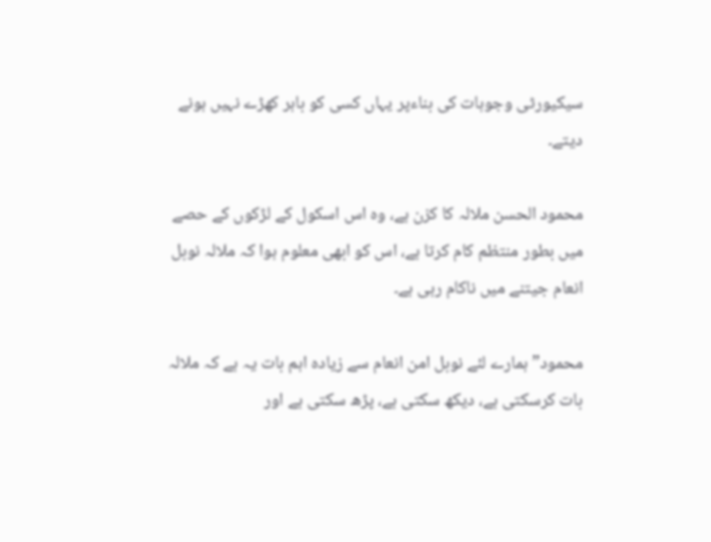سیکیورٹی وجوہات کی بناءپر یہاں کسی کو باہر کھڑے نہیں ہونے دیتے۔

محمود الحسن ملالہ کا کزن ہے، وہ اس اسکول کے لڑکوں کے حصے میں بطور منتظم کام کرتا ہے، اس کو ابھی معلوم ہوا کہ ملالہ نوبل انعام جیتنے میں ناکام رہی ہے۔

محمود”ہمارے لئے نوبل امن انعام سے زیادہ اہم بات یہ ہے کہ ملالہ بات کرسکتی ہے، دیکھ سکتی ہے، پڑھ سکتی ہے اور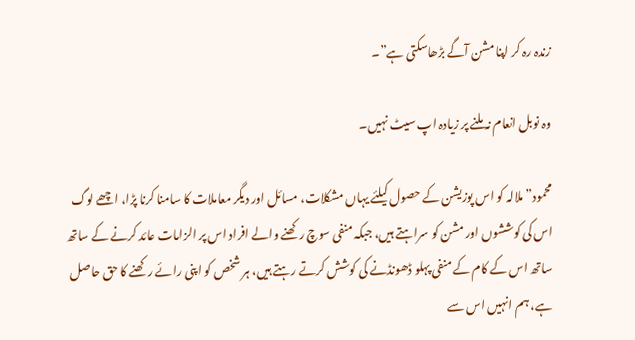زندہ رہ کر اپنا مشن آگے بڑھاسکتی ہے”۔

وہ نوبل انعام نہ ملنے پر زیادہ اپ سیٹ نہیں۔

محمود”ملالہ کو اس پوزیشن کے حصول کیلئے یہاں مشکلات، مسائل اور دیگر معاملات کا سامنا کرنا پڑا، اچھے لوگ اس کی کوششوں اور مشن کو سراہتے ہیں، جبکہ منفی سوچ رکھنے والے افراد اس پر الزامات عائد کرنے کے ساتھ ساتھ اس کے کام کے منفی پہلو ڈھونڈنے کی کوشش کرتے رہتے ہیں، ہر شخص کو اپنی رائے رکھنے کا حق حاصل ہے، ہم انہیں اس سے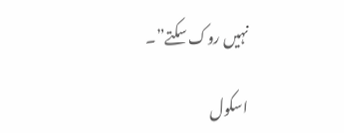نہیں روک سکتے”۔

اسکول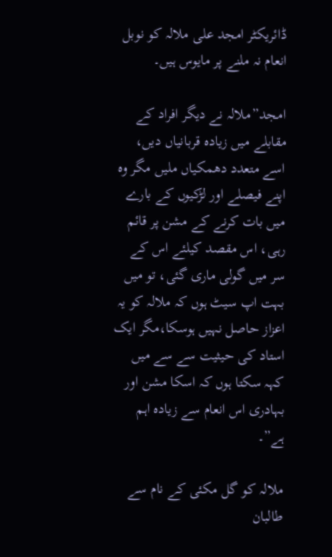ڈائریکٹر امجد علی ملالہ کو نوبل انعام نہ ملنے پر مایوس ہیں۔

امجد”ملالہ نے دیگر افراد کے مقابلے میں زیادہ قربانیاں دیں، اسے متعدد دھمکیاں ملیں مگر وہ اپنے فیصلے اور لڑکیوں کے بارے میں بات کرنے کے مشن پر قائم رہی، اس مقصد کیلئے اس کے سر میں گولی ماری گئی، تو میں بہت اپ سیٹ ہوں کہ ملالہ کو یہ اعزاز حاصل نہیں ہوسکا،مگر ایک استاد کی حیثیت سے سے میں کہہ سکتا ہوں کہ اسکا مشن اور بہادری اس انعام سے زیادہ اہم ہے”۔

ملالہ کو گل مکئی کے نام سے طالبان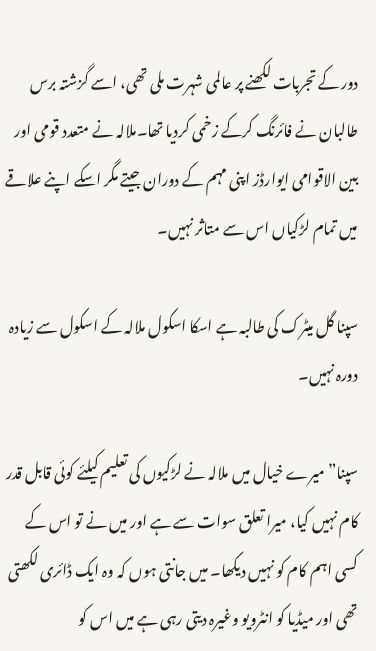دور کے تجربات لکھنے پر عالمی شہرت ملی تھی، اسے گزشتہ برس طالبان نے فائرنگ کرکے زخمی کردیا تھا۔ملالہ نے متعدد قومی اور بین الاقوامی ایوارڈز اپنی مہم کے دوران جیتے مگر اسکے اپنے علاقے میں تمام لڑکیاں اس سے متاثر نہیں۔

سپنا گل میٹرک کی طالبہ ہے اسکا اسکول ملالہ کے اسکول سے زیادہ دورہ نہیں۔

سپنا”میرے خیال میں ملالہ نے لڑکیوں کی تعلیم کیلئے کوئی قابل قدر کام نہیں کیا، میرا تعلق سوات سے ہے اور میں نے تو اس کے کسی اہم کام کو نہیں دیکھا۔ میں جانتی ہوں کہ وہ ایک ڈائری لکھتی تھی اور میڈیا کو انٹرویو وغیرہ دیتی رہی ہے میں اس کو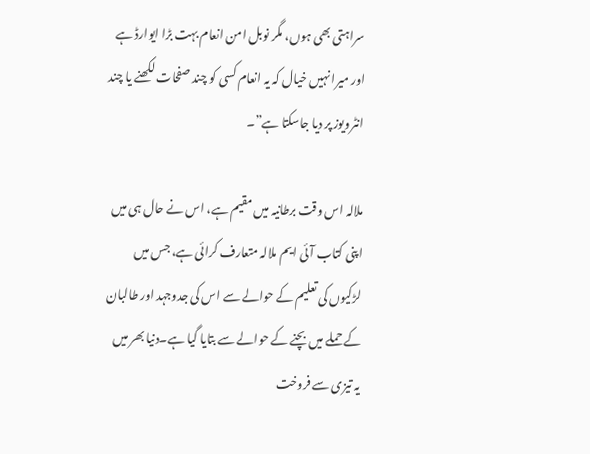سراہتی بھی ہوں، مگر نوبل امن انعام بہت بڑا ایوارڈ ہے اور میرا نہیں خیال کہ یہ انعام کسی کو چند صفحات لکھنے یا چند انٹرویوز پر دیا جاسکتا ہے”۔

ملالہ اس وقت برطانیہ میں مقیم ہے، اس نے حال ہی میں اپنی کتاب آئی ایم ملالہ متعارف کرائی ہے، جس میں لڑکیوں کی تعلیم کے حوالے سے اس کی جدوجہد اور طالبان کے حملے میں بچنے کے حوالے سے بتایا گیا ہے۔دنیا بھر میں یہ تیزی سے فروخت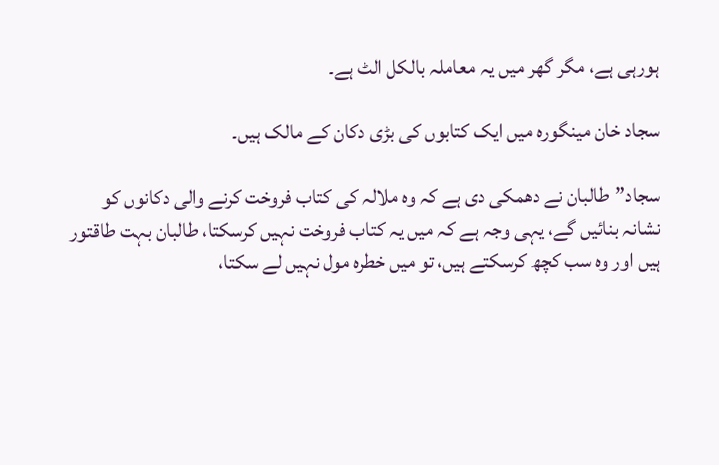ہورہی ہے، مگر گھر میں یہ معاملہ بالکل الٹ ہے۔

سجاد خان مینگورہ میں ایک کتابوں کی بڑی دکان کے مالک ہیں۔

سجاد”طالبان نے دھمکی دی ہے کہ وہ ملالہ کی کتاب فروخت کرنے والی دکانوں کو نشانہ بنائیں گے، یہی وجہ ہے کہ میں یہ کتاب فروخت نہیں کرسکتا، طالبان بہت طاقتور ہیں اور وہ سب کچھ کرسکتے ہیں، تو میں خطرہ مول نہیں لے سکتا،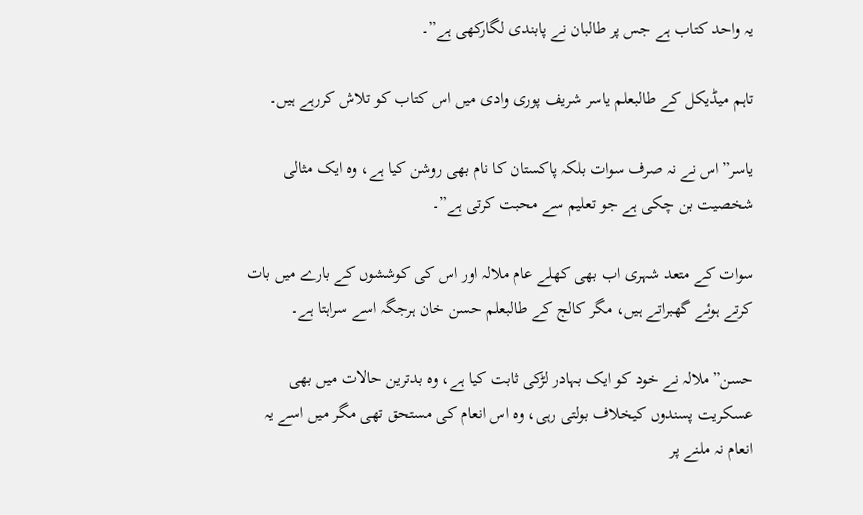یہ واحد کتاب ہے جس پر طالبان نے پابندی لگارکھی ہے”۔

تاہم میڈیکل کے طالبعلم یاسر شریف پوری وادی میں اس کتاب کو تلاش کررہے ہیں۔

یاسر”اس نے نہ صرف سوات بلکہ پاکستان کا نام بھی روشن کیا ہے، وہ ایک مثالی شخصیت بن چکی ہے جو تعلیم سے محبت کرتی ہے”۔

سوات کے متعد شہری اب بھی کھلے عام ملالہ اور اس کی کوششوں کے بارے میں بات کرتے ہوئے گھبراتے ہیں، مگر کالج کے طالبعلم حسن خان ہرجگہ اسے سراہتا ہے۔

حسن”ملالہ نے خود کو ایک بہادر لڑکی ثابت کیا ہے، وہ بدترین حالات میں بھی عسکریت پسندوں کیخلاف بولتی رہی، وہ اس انعام کی مستحق تھی مگر میں اسے یہ انعام نہ ملنے پر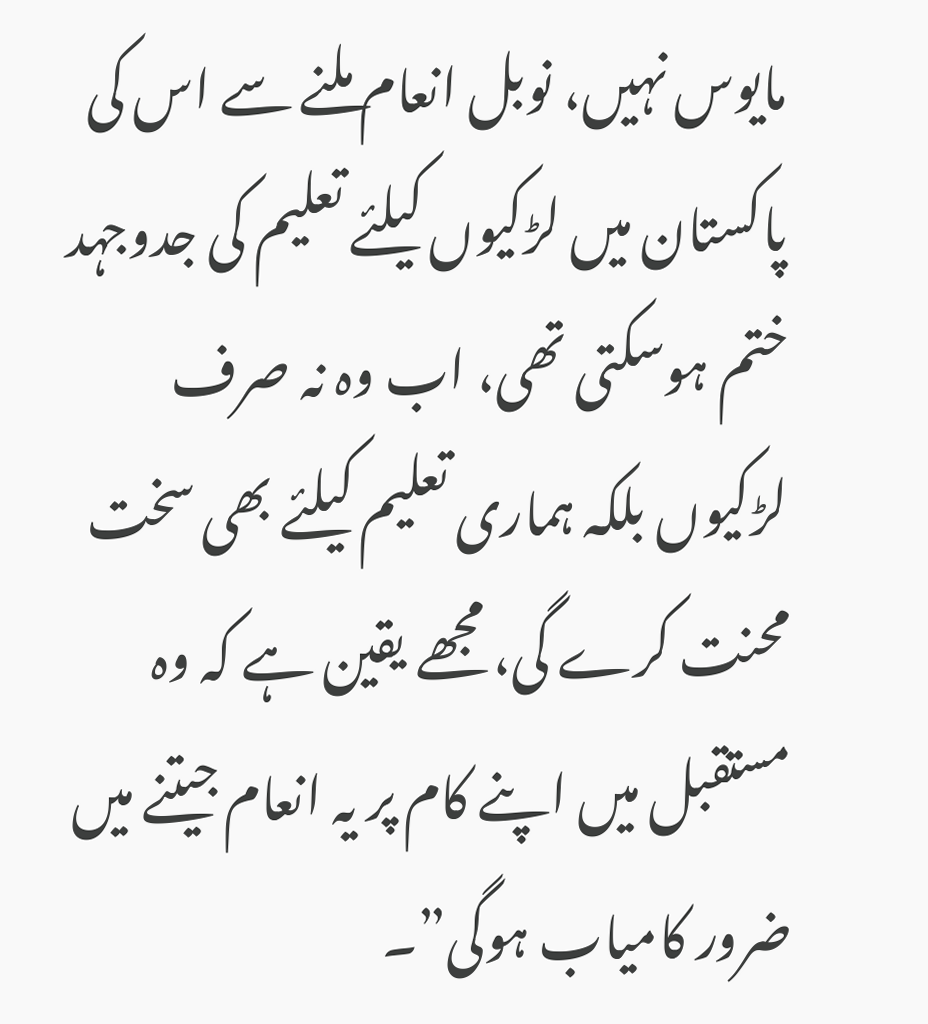مایوس نہیں، نوبل انعام ملنے سے اس کی پاکستان میں لڑکیوں کیلئے تعلیم کی جدوجہد ختم ہوسکتی تھی، اب وہ نہ صرف لڑکیوں بلکہ ہماری تعلیم کیلئے بھی سخت محنت کرے گی، مجھے یقین ہے کہ وہ مستقبل میں اپنے کام پر یہ انعام جیتنے میں ضرور کامیاب ہوگی”۔